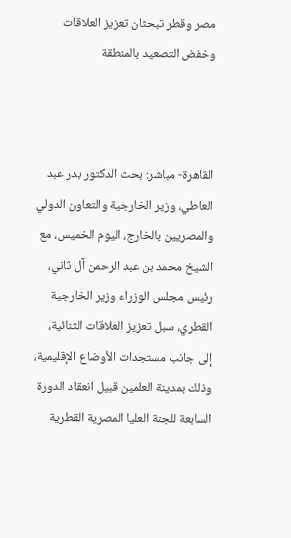مصر وقطر تبحثان تعزيز العلاقات وخفض التصعيد بالمنطقة



القاهرة- مباشر: بحث الدكتور بدر عبد العاطي، وزير الخارجية والتعاون الدولي والمصريين بالخارج، اليوم الخميس، مع الشيخ محمد بن عبد الرحمن آل ثاني، رئيس مجلس الوزراء وزير الخارجية القطري، سبل تعزيز العلاقات الثنائية، إلى جانب مستجدات الأوضاع الإقليمية، وذلك بمدينة العلمين قبيل انعقاد الدورة السابعة للجنة العليا المصرية القطرية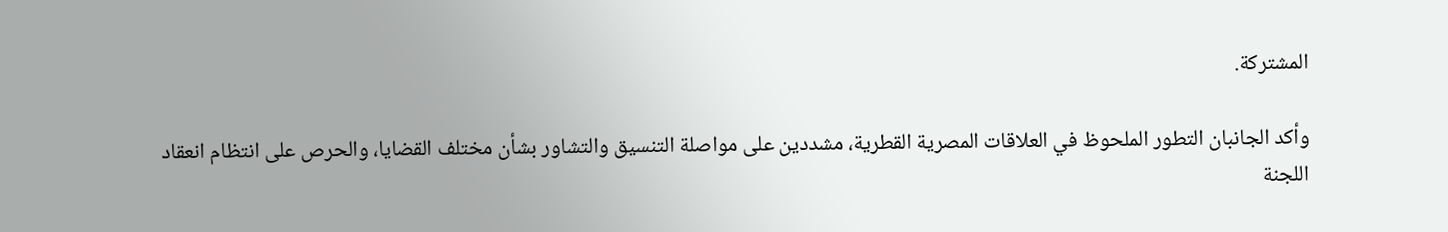المشتركة.

وأكد الجانبان التطور الملحوظ في العلاقات المصرية القطرية، مشددين على مواصلة التنسيق والتشاور بشأن مختلف القضايا، والحرص على انتظام انعقاد اللجنة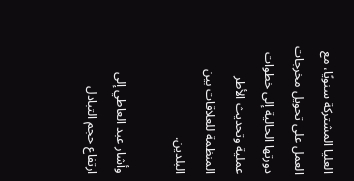العليا المشتركة سنويًا، مع العمل على تحويل مخرجات دورتها الحالية إلى خطوات عملية وتحديث الأطر المنظمة للعلاقات بين البلدين.

وأشار عبد العاطي إلى ارتفاع حجم التبادل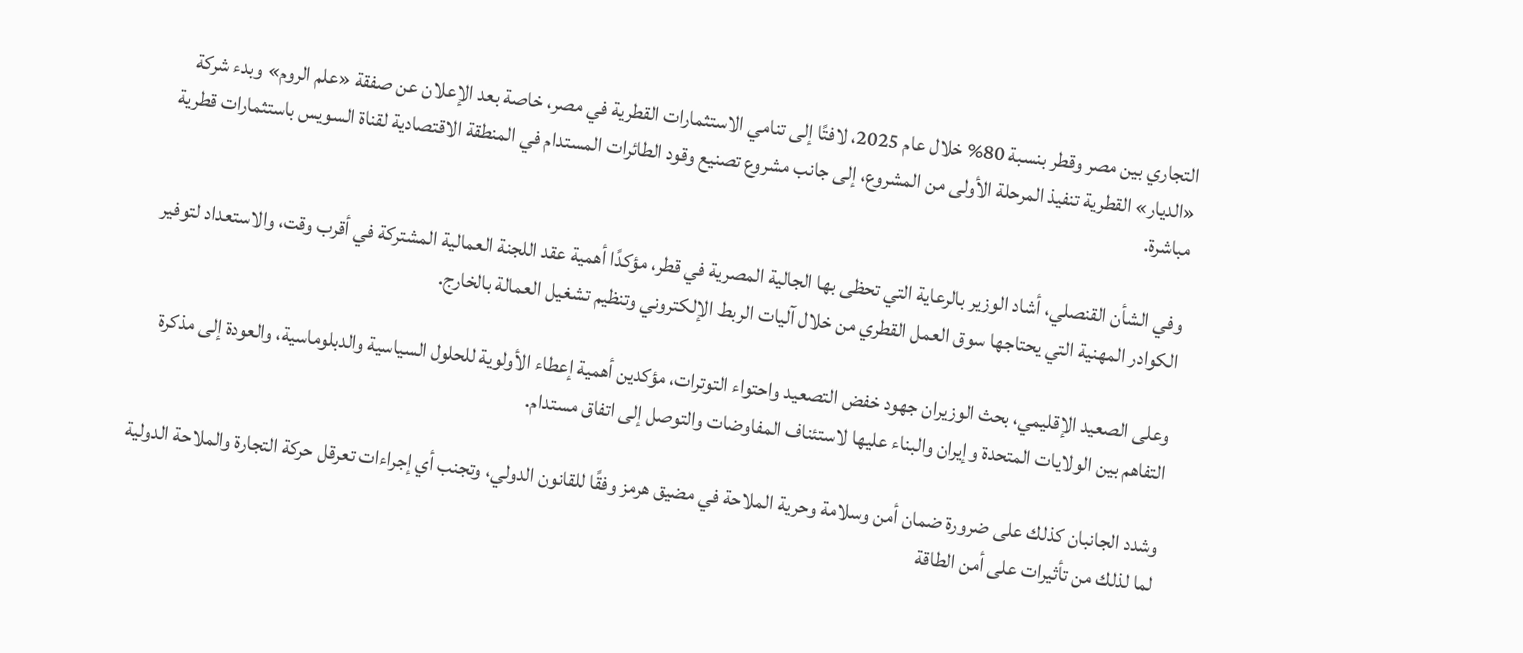التجاري بين مصر وقطر بنسبة 80% خلال عام 2025، لافتًا إلى تنامي الاستثمارات القطرية في مصر، خاصة بعد الإعلان عن صفقة «علم الروم» وبدء شركة «الديار» القطرية تنفيذ المرحلة الأولى من المشروع، إلى جانب مشروع تصنيع وقود الطائرات المستدام في المنطقة الاقتصادية لقناة السويس باستثمارات قطرية مباشرة.

وفي الشأن القنصلي، أشاد الوزير بالرعاية التي تحظى بها الجالية المصرية في قطر، مؤكدًا أهمية عقد اللجنة العمالية المشتركة في أقرب وقت، والاستعداد لتوفير الكوادر المهنية التي يحتاجها سوق العمل القطري من خلال آليات الربط الإلكتروني وتنظيم تشغيل العمالة بالخارج.

وعلى الصعيد الإقليمي، بحث الوزيران جهود خفض التصعيد واحتواء التوترات، مؤكدين أهمية إعطاء الأولوية للحلول السياسية والدبلوماسية، والعودة إلى مذكرة التفاهم بين الولايات المتحدة وإيران والبناء عليها لاستئناف المفاوضات والتوصل إلى اتفاق مستدام.

وشدد الجانبان كذلك على ضرورة ضمان أمن وسلامة وحرية الملاحة في مضيق هرمز وفقًا للقانون الدولي، وتجنب أي إجراءات تعرقل حركة التجارة والملاحة الدولية لما لذلك من تأثيرات على أمن الطاقة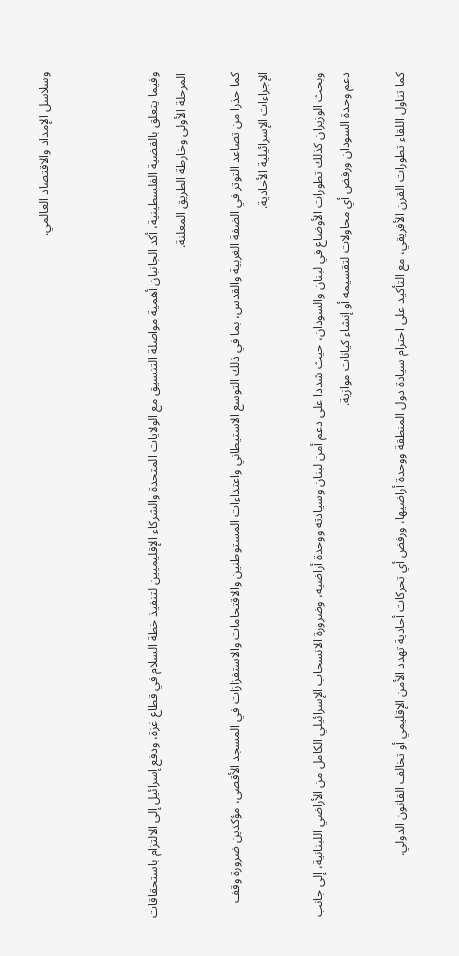وسلاسل الإمداد والاقتصاد العالمي.



وفيما يتعلق بالقضية الفلسطينية، أكد الجانبان أهمية مواصلة التنسيق مع الولايات المتحدة والشركاء الإقليميين لتنفيذ خطة السلام في قطاع غزة، ودفع إسرائيل إلى الالتزام باستحقاقات المرحلة الأولى وخارطة الطريق المعلنة.

كما حذرا من تصاعد التوتر في الضفة الغربية والقدس، بما في ذلك التوسع الاستيطاني واعتداءات المستوطنين والاقتحامات والاستفزازات في المسجد الأقصى، مؤكدين ضرورة وقف الإجراءات الإسرائيلية الأحادية.

وبحث الوزيران كذلك تطورات الأوضاع في لبنان والسودان، حيث شددا على دعم أمن لبنان وسيادته ووحدة أراضيه، وضرورة الانسحاب الإسرائيلي الكامل من الأراضي اللبنانية، إلى جانب دعم وحدة السودان ورفض أي محاولات لتقسيمه أو إنشاء كيانات موازية.

كما تناول اللقاء تطورات القرن الأفريقي، مع التأكيد على احترام سيادة دول المنطقة ووحدة أراضيها، ورفض أي تحركات أحادية تهدد الأمن الإقليمي أو تخالف القانون الدولي.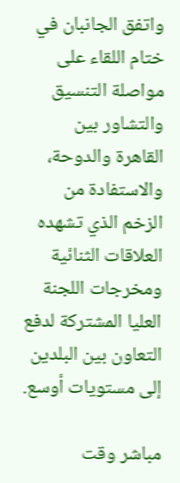واتفق الجانبان في ختام اللقاء على مواصلة التنسيق والتشاور بين القاهرة والدوحة، والاستفادة من الزخم الذي تشهده العلاقات الثنائية ومخرجات اللجنة العليا المشتركة لدفع التعاون بين البلدين إلى مستويات أوسع.

مباشر وقت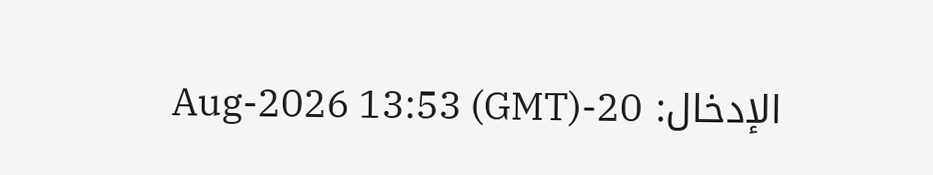الإدخال: 20-Aug-2026 13:53 (GMT)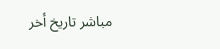مباشر تاريخ أخر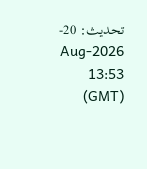تحديث: 20-Aug-2026 13:53 (GMT)